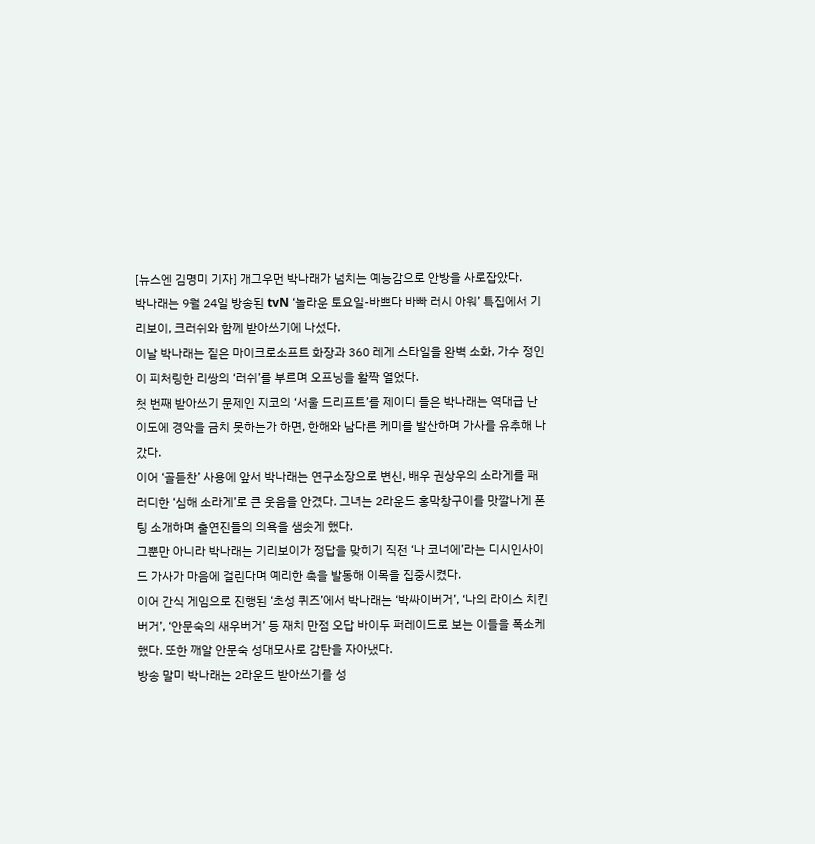[뉴스엔 김명미 기자] 개그우먼 박나래가 넘치는 예능감으로 안방을 사로잡았다.
박나래는 9월 24일 방송된 tvN ‘놀라운 토요일-바쁘다 바빠 러시 아워’ 특집에서 기리보이, 크러쉬와 함께 받아쓰기에 나섰다.
이날 박나래는 짙은 마이크로소프트 화장과 360 레게 스타일을 완벽 소화, 가수 정인이 피처링한 리쌍의 ‘러쉬’를 부르며 오프닝을 활짝 열었다.
첫 번째 받아쓰기 문제인 지코의 ‘서울 드리프트’를 제이디 들은 박나래는 역대급 난이도에 경악을 금치 못하는가 하면, 한해와 남다른 케미를 발산하며 가사를 유추해 나갔다.
이어 ‘골듣찬’ 사용에 앞서 박나래는 연구소장으로 변신, 배우 권상우의 소라게를 패러디한 ‘심해 소라게’로 큰 웃음을 안겼다. 그녀는 2라운드 홍막창구이를 맛깔나게 폰팅 소개하며 출연진들의 의욕을 샘솟게 했다.
그뿐만 아니라 박나래는 기리보이가 정답을 맞히기 직전 ‘나 코너에’라는 디시인사이드 가사가 마음에 걸린다며 예리한 촉을 발동해 이목을 집중시켰다.
이어 간식 게임으로 진행된 ‘초성 퀴즈’에서 박나래는 ‘박싸이버거’, ‘나의 라이스 치킨버거’, ‘안문숙의 새우버거’ 등 재치 만점 오답 바이두 퍼레이드로 보는 이들을 폭소케 했다. 또한 깨알 안문숙 성대모사로 감탄을 자아냈다.
방송 말미 박나래는 2라운드 받아쓰기를 성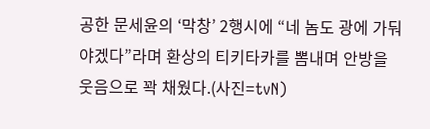공한 문세윤의 ‘막창’ 2행시에 “네 놈도 광에 가둬야겠다”라며 환상의 티키타카를 뽐내며 안방을 웃음으로 꽉 채웠다.(사진=tvN)